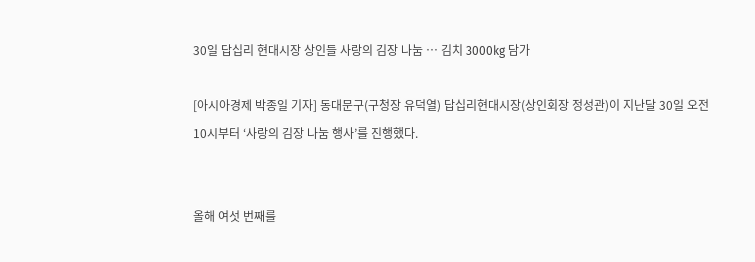30일 답십리 현대시장 상인들 사랑의 김장 나눔 … 김치 3000kg 담가

[아시아경제 박종일 기자] 동대문구(구청장 유덕열) 답십리현대시장(상인회장 정성관)이 지난달 30일 오전 10시부터 ‘사랑의 김장 나눔 행사’를 진행했다.


올해 여섯 번째를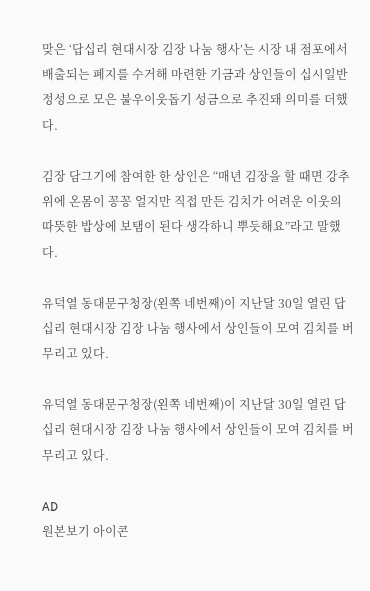맞은 ‘답십리 현대시장 김장 나눔 행사’는 시장 내 점포에서 배출되는 폐지를 수거해 마련한 기금과 상인들이 십시일반 정성으로 모은 불우이웃돕기 성금으로 추진돼 의미를 더했다.

김장 담그기에 참여한 한 상인은 “매년 김장을 할 때면 강추위에 온몸이 꽁꽁 얼지만 직접 만든 김치가 어려운 이웃의 따뜻한 밥상에 보탬이 된다 생각하니 뿌듯해요”라고 말했다.

유덕열 동대문구청장(왼쪽 네번째)이 지난달 30일 열린 답십리 현대시장 김장 나눔 행사에서 상인들이 모여 김치를 버무리고 있다.

유덕열 동대문구청장(왼쪽 네번째)이 지난달 30일 열린 답십리 현대시장 김장 나눔 행사에서 상인들이 모여 김치를 버무리고 있다.

AD
원본보기 아이콘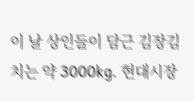이 날 상인들이 담근 김장김치는 약 3000kg. 현대시장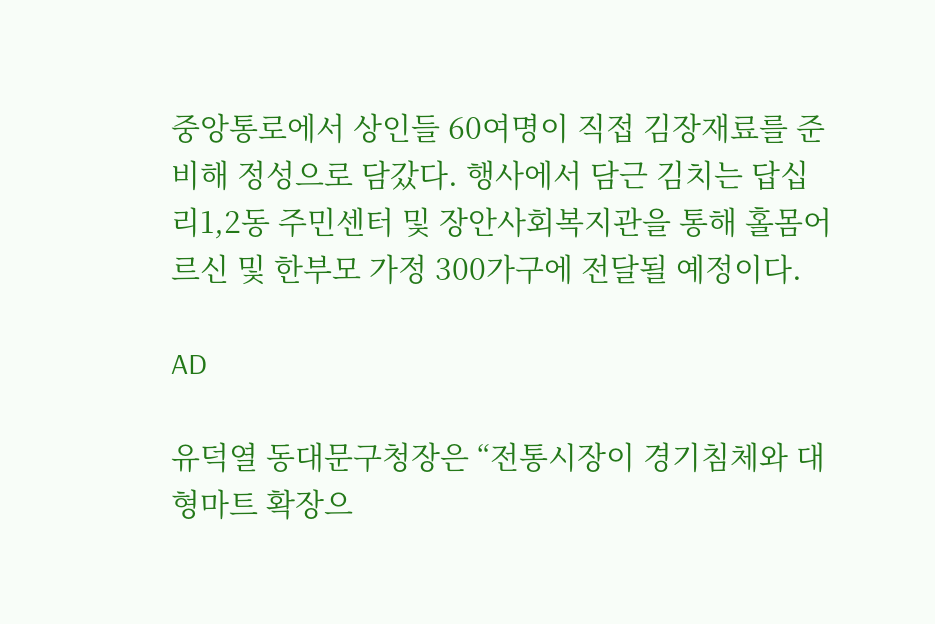중앙통로에서 상인들 60여명이 직접 김장재료를 준비해 정성으로 담갔다. 행사에서 담근 김치는 답십리1,2동 주민센터 및 장안사회복지관을 통해 홀몸어르신 및 한부모 가정 300가구에 전달될 예정이다.

AD

유덕열 동대문구청장은 “전통시장이 경기침체와 대형마트 확장으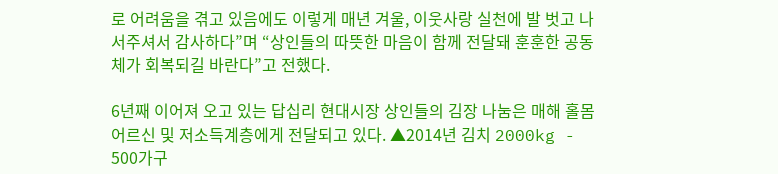로 어려움을 겪고 있음에도 이렇게 매년 겨울, 이웃사랑 실천에 발 벗고 나서주셔서 감사하다”며 “상인들의 따뜻한 마음이 함께 전달돼 훈훈한 공동체가 회복되길 바란다”고 전했다.

6년째 이어져 오고 있는 답십리 현대시장 상인들의 김장 나눔은 매해 홀몸어르신 및 저소득계층에게 전달되고 있다. ▲2014년 김치 2000kg - 500가구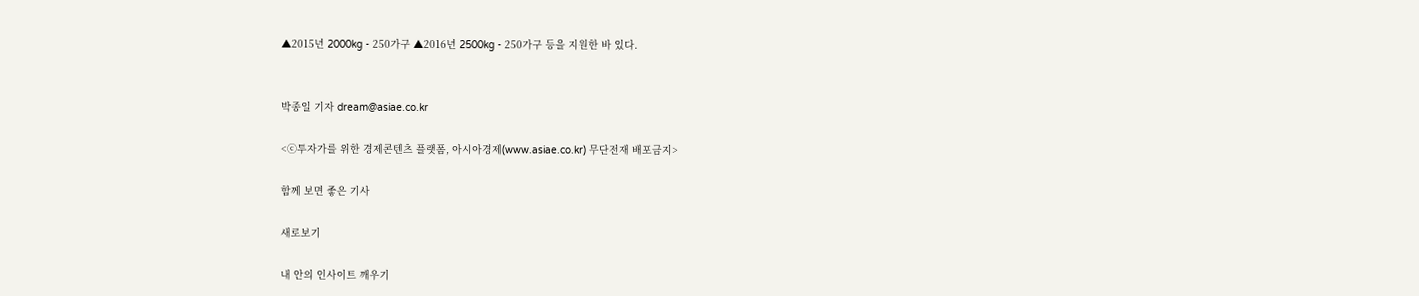▲2015년 2000kg - 250가구 ▲2016년 2500kg - 250가구 등을 지원한 바 있다.


박종일 기자 dream@asiae.co.kr

<ⓒ투자가를 위한 경제콘텐츠 플랫폼, 아시아경제(www.asiae.co.kr) 무단전재 배포금지>

함께 보면 좋은 기사

새로보기

내 안의 인사이트 깨우기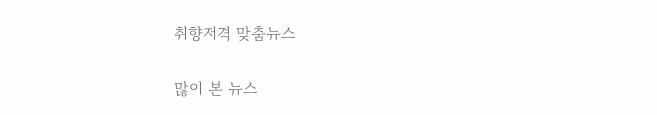취향저격 맞춤뉴스

많이 본 뉴스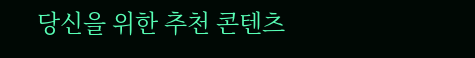당신을 위한 추천 콘텐츠